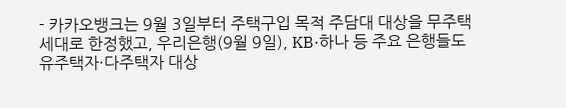- 카카오뱅크는 9월 3일부터 주택구입 목적 주담대 대상을 무주택 세대로 한정했고, 우리은행(9월 9일), KB·하나 등 주요 은행들도 유주택자·다주택자 대상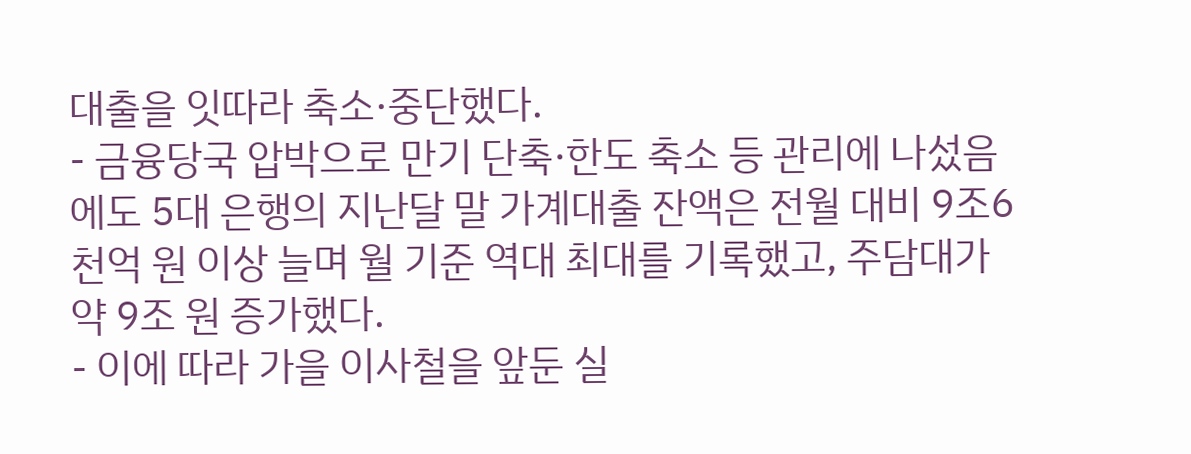대출을 잇따라 축소·중단했다.
- 금융당국 압박으로 만기 단축·한도 축소 등 관리에 나섰음에도 5대 은행의 지난달 말 가계대출 잔액은 전월 대비 9조6천억 원 이상 늘며 월 기준 역대 최대를 기록했고, 주담대가 약 9조 원 증가했다.
- 이에 따라 가을 이사철을 앞둔 실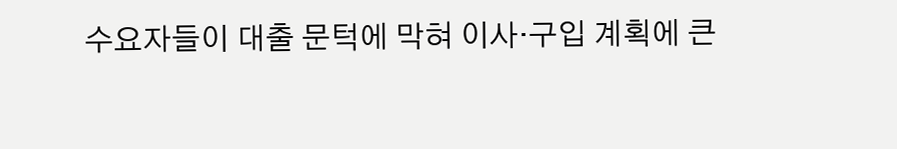수요자들이 대출 문턱에 막혀 이사·구입 계획에 큰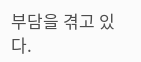부담을 겪고 있다.